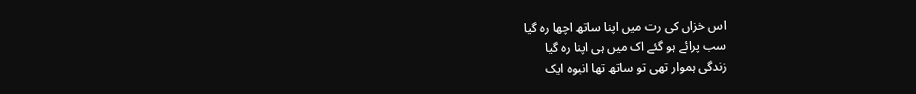اس خزاں کی رت میں اپنا ساتھ اچھا رہ گیا
سب پرائے ہو گئے اک میں ہی اپنا رہ گیا
زندگی ہموار تھی تو ساتھ تھا انبوہ ایک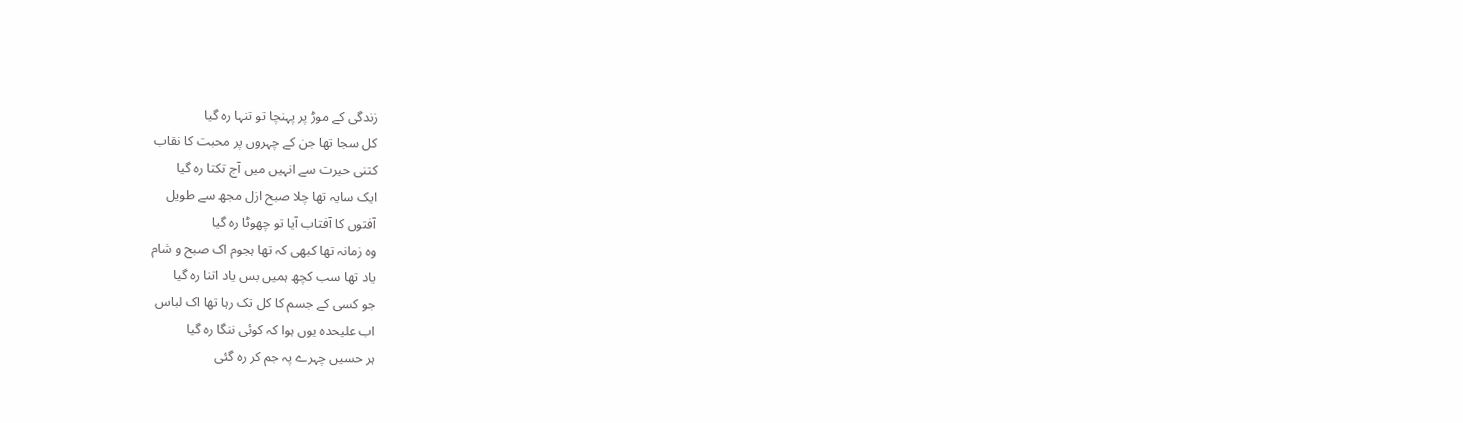زندگی کے موڑ پر پہنچا تو تنہا رہ گیا
کل سجا تھا جن کے چہروں پر محبت کا نقاب
کتنی حیرت سے انہیں میں آج تکتا رہ گیا
ایک سایہ تھا چلا صبح ازل مجھ سے طویل
آفتوں کا آفتاب آیا تو چھوٹا رہ گیا
وہ زمانہ تھا کبھی کہ تھا ہجوم اک صبح و شام
یاد تھا سب کچھ ہمیں بس یاد اتنا رہ گیا
جو کسی کے جسم کا کل تک رہا تھا اک لباس
اب علیحدہ یوں ہوا کہ کوئی ننگا رہ گیا
ہر حسیں چہرے پہ جم کر رہ گئی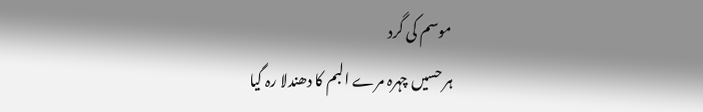موسم کی گرد
ہر حسیں چہرہ مرے البم کا دھندلا رہ گیا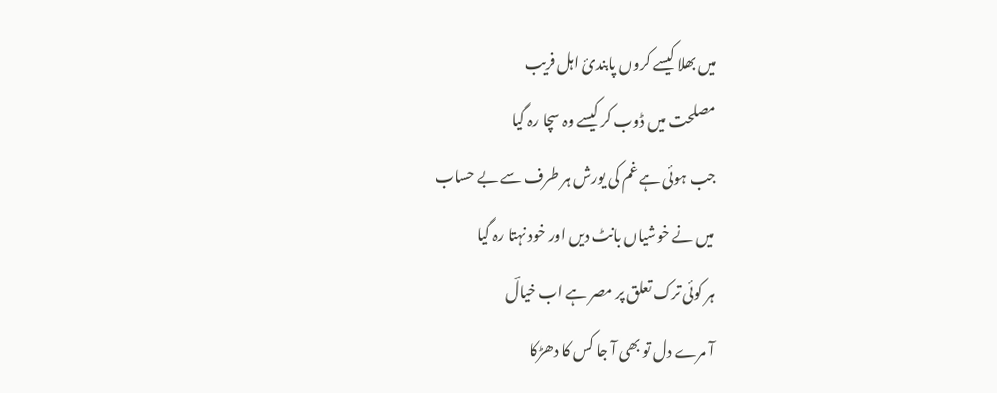میں بھلا کیسے کروں پابندئ اہل فریب
مصلحت میں ڈوب کر کیسے وہ سچا رہ گیا
جب ہوئی ہے غم کی یورش ہر طرف سے بے حساب
میں نے خوشیاں بانٹ دیں اور خود نہتا رہ گیا
ہر کوئی ترک تعلق پر مصر ہے اب خیالؔ
آ مرے دل تو بھی آ جا کس کا دھڑکا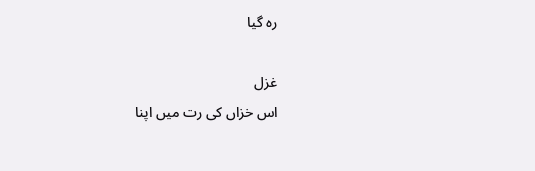رہ گیا

غزل
اس خزاں کی رت میں اپنا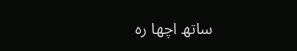ساتھ اچھا رہ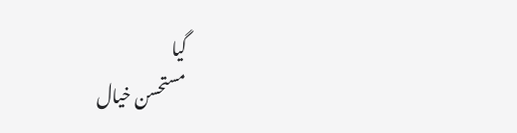گیا
مستحسن خیال